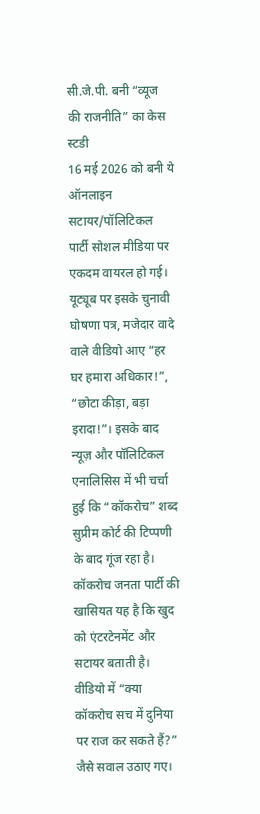सी.जे.पी. बनी “व्यूज की राजनीति” का केस स्टडी
16 मई 2026 को बनी ये ऑनलाइन सटायर/पॉलिटिकल पार्टी सोशल मीडिया पर एकदम वायरल हो गई। यूट्यूब पर इसके चुनावी घोषणा पत्र, मजेदार वादे वाले वीडियो आए “हर घर हमारा अधिकार!”, “छोटा कीड़ा, बड़ा इरादा!”। इसके बाद न्यूज़ और पॉलिटिकल एनालिसिस में भी चर्चा हुई कि “कॉकरोच” शब्द सुप्रीम कोर्ट की टिप्पणी के बाद गूंज रहा है। कॉकरोच जनता पार्टी की खासियत यह है कि खुद को एंटरटेनमेंट और सटायर बताती है। वीडियो में “क्या कॉकरोच सच में दुनिया पर राज कर सकते हैं?” जैसे सवाल उठाए गए।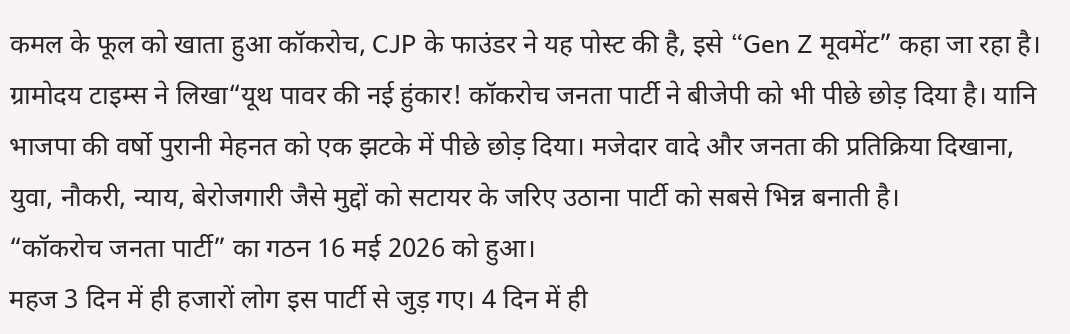कमल के फूल को खाता हुआ कॉकरोच, CJP के फाउंडर ने यह पोस्ट की है, इसे “Gen Z मूवमेंट” कहा जा रहा है। ग्रामोदय टाइम्स ने लिखा“यूथ पावर की नई हुंकार! कॉकरोच जनता पार्टी ने बीजेपी को भी पीछे छोड़ दिया है। यानि भाजपा की वर्षो पुरानी मेहनत को एक झटके में पीछे छोड़ दिया। मजेदार वादे और जनता की प्रतिक्रिया दिखाना, युवा, नौकरी, न्याय, बेरोजगारी जैसे मुद्दों को सटायर के जरिए उठाना पार्टी को सबसे भिन्न बनाती है।
“कॉकरोच जनता पार्टी” का गठन 16 मई 2026 को हुआ।
महज 3 दिन में ही हजारों लोग इस पार्टी से जुड़ गए। 4 दिन में ही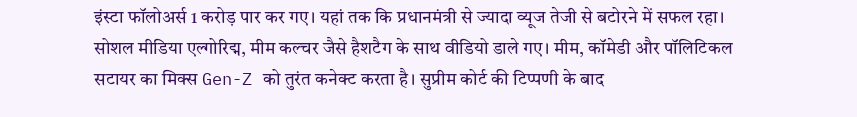इंस्टा फॉलोअर्स 1 करोड़ पार कर गए। यहां तक कि प्रधानमंत्री से ज्यादा व्यूज तेजी से बटोरने में सफल रहा। सोशल मीडिया एल्गोरिद्म, मीम कल्चर जैसे हैशटैग के साथ वीडियो डाले गए। मीम, कॉमेडी और पॉलिटिकल सटायर का मिक्स Gen-Z को तुरंत कनेक्ट करता है। सुप्रीम कोर्ट की टिप्पणी के बाद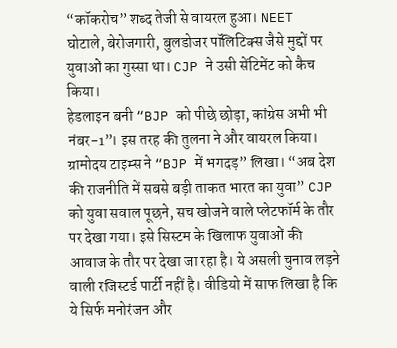“कॉकरोच” शब्द तेजी से वायरल हुआ। NEET घोटाले, बेरोजगारी, बुलडोजर पॉलिटिक्स जैसे मुद्दों पर युवाओं का गुस्सा था। CJP ने उसी सेंटिमेंट को कैच किया।
हेडलाइन बनी “BJP को पीछे छोड़ा, कांग्रेस अभी भी नंबर-1”। इस तरह की तुलना ने और वायरल किया। ग्रामोदय टाइम्स ने “BJP में भगदड़” लिखा। “अब देश की राजनीति में सबसे बड़ी ताकत भारत का युवा” CJP को युवा सवाल पूछने, सच खोजने वाले प्लेटफॉर्म के तौर पर देखा गया। इसे सिस्टम के खिलाफ युवाओं की आवाज के तौर पर देखा जा रहा है। ये असली चुनाव लड़ने वाली रजिस्टर्ड पार्टी नहीं है। वीडियो में साफ लिखा है कि ये सिर्फ मनोरंजन और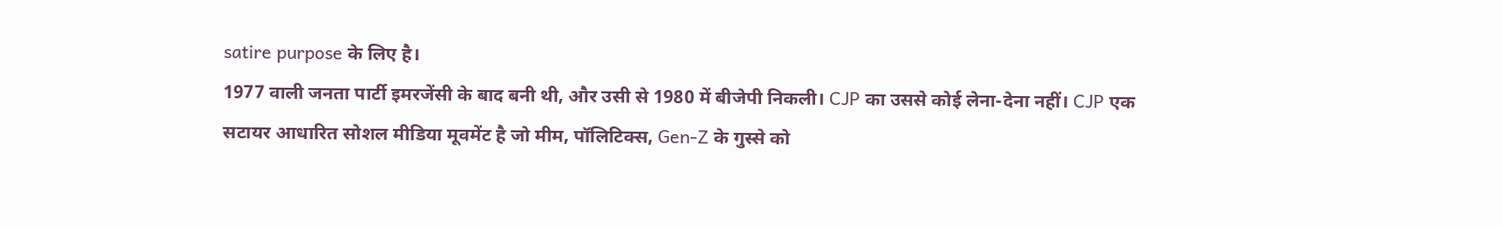satire purpose के लिए है।
1977 वाली जनता पार्टी इमरजेंसी के बाद बनी थी, और उसी से 1980 में बीजेपी निकली। CJP का उससे कोई लेना-देना नहीं। CJP एक सटायर आधारित सोशल मीडिया मूवमेंट है जो मीम, पॉलिटिक्स, Gen-Z के गुस्से को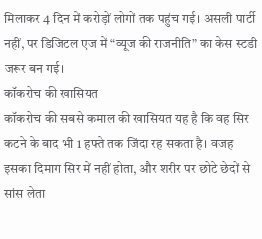मिलाकर 4 दिन में करोड़ों लोगों तक पहुंच गई। असली पार्टी नहीं, पर डिजिटल एज में “व्यूज की राजनीति” का केस स्टडी जरूर बन गई।
कॉकरोच की खासियत
कॉकरोच की सबसे कमाल की खासियत यह है कि वह सिर कटने के बाद भी 1 हफ्ते तक जिंदा रह सकता है। वजह इसका दिमाग सिर में नहीं होता, और शरीर पर छोटे छेदों से सांस लेता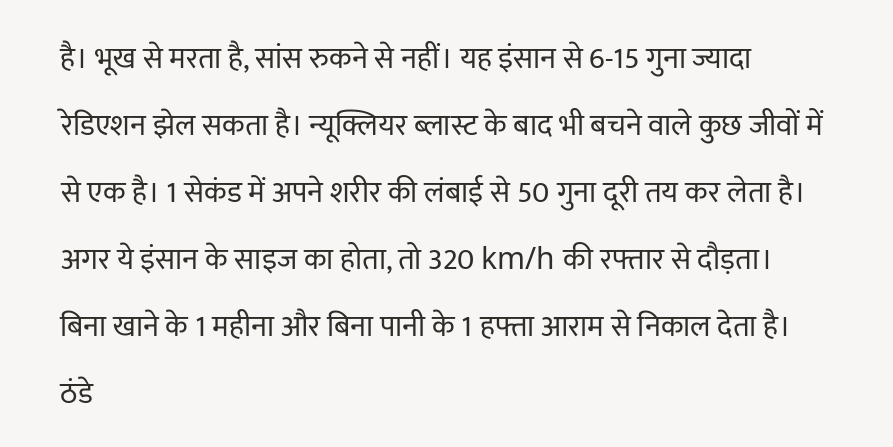है। भूख से मरता है, सांस रुकने से नहीं। यह इंसान से 6-15 गुना ज्यादा रेडिएशन झेल सकता है। न्यूक्लियर ब्लास्ट के बाद भी बचने वाले कुछ जीवों में से एक है। 1 सेकंड में अपने शरीर की लंबाई से 50 गुना दूरी तय कर लेता है। अगर ये इंसान के साइज का होता, तो 320 km/h की रफ्तार से दौड़ता। बिना खाने के 1 महीना और बिना पानी के 1 हफ्ता आराम से निकाल देता है। ठंडे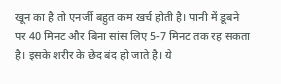खून का है तो एनर्जी बहुत कम खर्च होती है। पानी में डूबने पर 40 मिनट और बिना सांस लिए 5-7 मिनट तक रह सकता है। इसके शरीर के छेद बंद हो जाते है। ये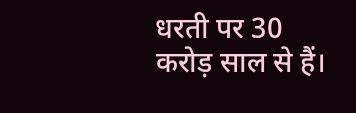धरती पर 30 करोड़ साल से हैं।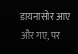डायनासोर आए और गए, पर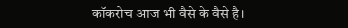कॉकरोच आज भी वैसे के वैसे है।